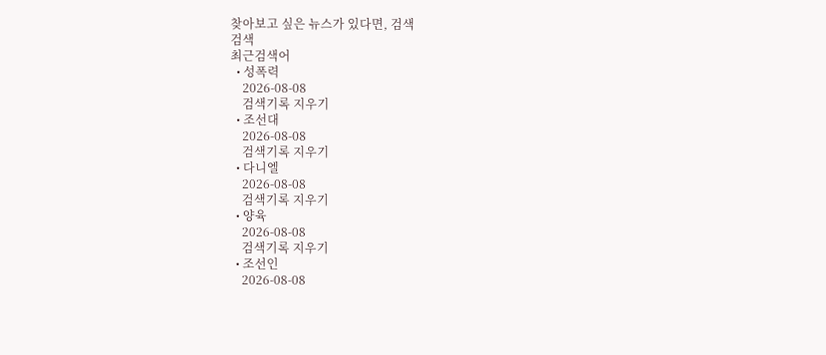찾아보고 싶은 뉴스가 있다면, 검색
검색
최근검색어
  • 성폭력
    2026-08-08
    검색기록 지우기
  • 조선대
    2026-08-08
    검색기록 지우기
  • 다니엘
    2026-08-08
    검색기록 지우기
  • 양육
    2026-08-08
    검색기록 지우기
  • 조선인
    2026-08-08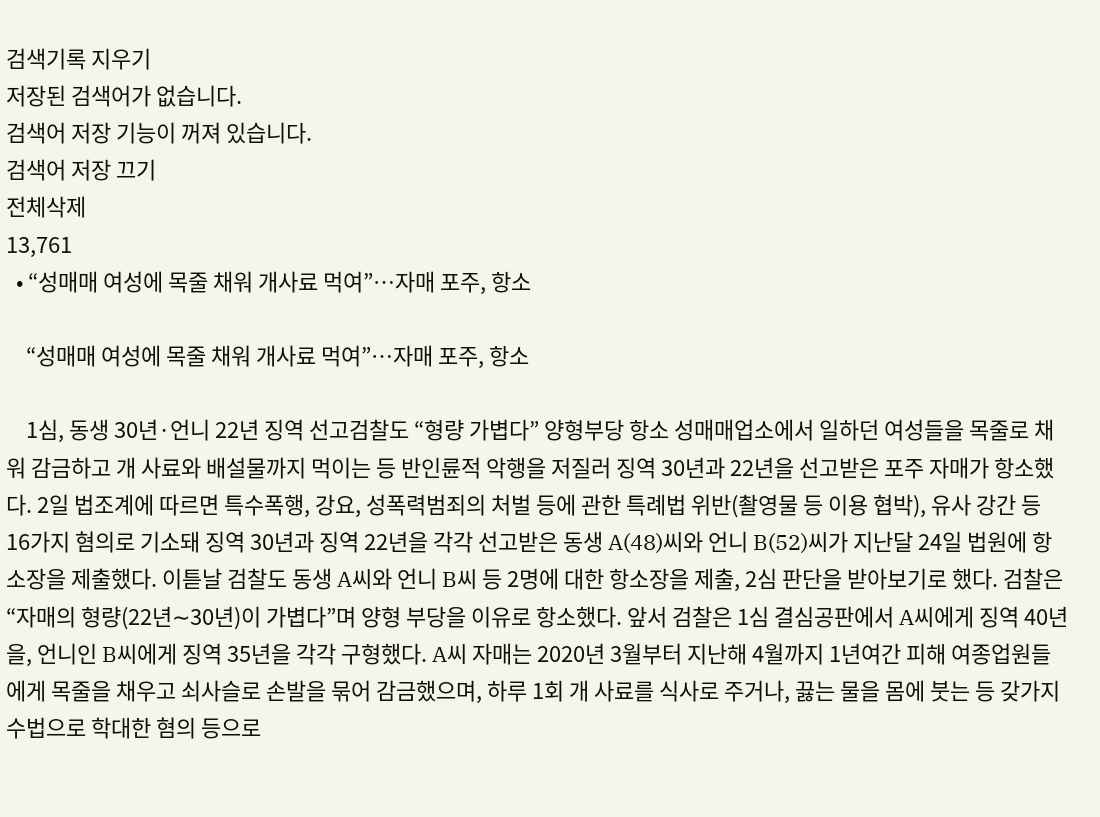검색기록 지우기
저장된 검색어가 없습니다.
검색어 저장 기능이 꺼져 있습니다.
검색어 저장 끄기
전체삭제
13,761
  • “성매매 여성에 목줄 채워 개사료 먹여”…자매 포주, 항소

    “성매매 여성에 목줄 채워 개사료 먹여”…자매 포주, 항소

    1심, 동생 30년·언니 22년 징역 선고검찰도 “형량 가볍다” 양형부당 항소 성매매업소에서 일하던 여성들을 목줄로 채워 감금하고 개 사료와 배설물까지 먹이는 등 반인륜적 악행을 저질러 징역 30년과 22년을 선고받은 포주 자매가 항소했다. 2일 법조계에 따르면 특수폭행, 강요, 성폭력범죄의 처벌 등에 관한 특례법 위반(촬영물 등 이용 협박), 유사 강간 등 16가지 혐의로 기소돼 징역 30년과 징역 22년을 각각 선고받은 동생 A(48)씨와 언니 B(52)씨가 지난달 24일 법원에 항소장을 제출했다. 이튿날 검찰도 동생 A씨와 언니 B씨 등 2명에 대한 항소장을 제출, 2심 판단을 받아보기로 했다. 검찰은 “자매의 형량(22년∼30년)이 가볍다”며 양형 부당을 이유로 항소했다. 앞서 검찰은 1심 결심공판에서 A씨에게 징역 40년을, 언니인 B씨에게 징역 35년을 각각 구형했다. A씨 자매는 2020년 3월부터 지난해 4월까지 1년여간 피해 여종업원들에게 목줄을 채우고 쇠사슬로 손발을 묶어 감금했으며, 하루 1회 개 사료를 식사로 주거나, 끓는 물을 몸에 붓는 등 갖가지 수법으로 학대한 혐의 등으로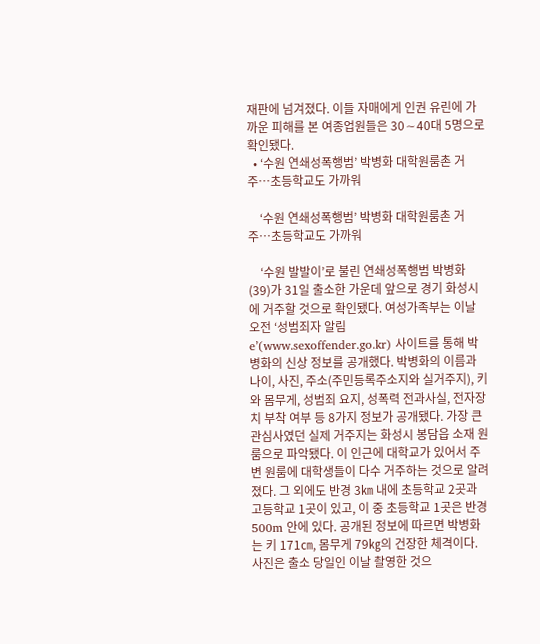재판에 넘겨졌다. 이들 자매에게 인권 유린에 가까운 피해를 본 여종업원들은 30∼40대 5명으로 확인됐다.
  • ‘수원 연쇄성폭행범’ 박병화 대학원룸촌 거주…초등학교도 가까워

    ‘수원 연쇄성폭행범’ 박병화 대학원룸촌 거주…초등학교도 가까워

    ‘수원 발발이’로 불린 연쇄성폭행범 박병화(39)가 31일 출소한 가운데 앞으로 경기 화성시에 거주할 것으로 확인됐다. 여성가족부는 이날 오전 ‘성범죄자 알림e’(www.sexoffender.go.kr) 사이트를 통해 박병화의 신상 정보를 공개했다. 박병화의 이름과 나이, 사진, 주소(주민등록주소지와 실거주지), 키와 몸무게, 성범죄 요지, 성폭력 전과사실, 전자장치 부착 여부 등 8가지 정보가 공개됐다. 가장 큰 관심사였던 실제 거주지는 화성시 봉담읍 소재 원룸으로 파악됐다. 이 인근에 대학교가 있어서 주변 원룸에 대학생들이 다수 거주하는 것으로 알려졌다. 그 외에도 반경 3㎞ 내에 초등학교 2곳과 고등학교 1곳이 있고, 이 중 초등학교 1곳은 반경 500m 안에 있다. 공개된 정보에 따르면 박병화는 키 171㎝, 몸무게 79㎏의 건장한 체격이다. 사진은 출소 당일인 이날 촬영한 것으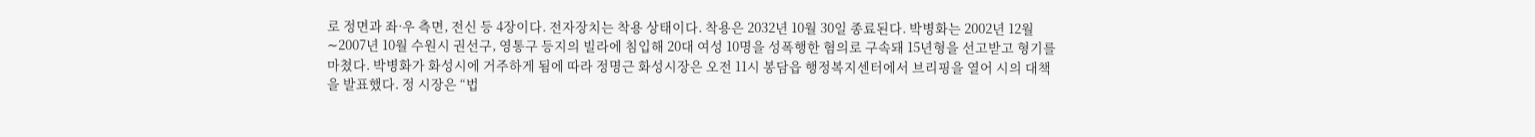로 정면과 좌·우 측면, 전신 등 4장이다. 전자장치는 착용 상태이다. 착용은 2032년 10월 30일 종료된다. 박병화는 2002년 12월∼2007년 10월 수원시 권선구, 영통구 등지의 빌라에 침입해 20대 여성 10명을 성폭행한 혐의로 구속돼 15년형을 선고받고 형기를 마쳤다. 박병화가 화성시에 거주하게 됨에 따라 정명근 화성시장은 오전 11시 봉담읍 행정복지센터에서 브리핑을 열어 시의 대책을 발표했다. 정 시장은 “법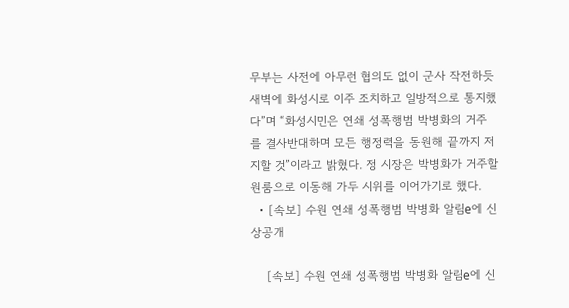무부는 사전에 아무런 협의도 없이 군사 작전하듯 새벽에 화성시로 이주 조치하고 일방적으로 통지했다”며 “화성시민은 연쇄 성폭행범 박병화의 거주를 결사반대하며 모든 행정력을 동원해 끝까지 저지할 것”이라고 밝혔다. 정 시장은 박병화가 거주할 원룸으로 이동해 가두 시위를 이어가기로 했다.
  • [속보] 수원 연쇄 성폭행범 박병화 알림e에 신상공개

    [속보] 수원 연쇄 성폭행범 박병화 알림e에 신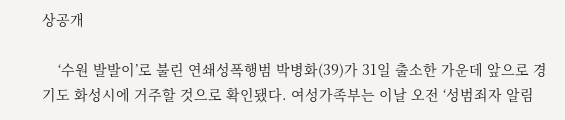상공개

    ‘수원 발발이’로 불린 연쇄성폭행범 박병화(39)가 31일 출소한 가운데 앞으로 경기도 화성시에 거주할 것으로 확인됐다. 여성가족부는 이날 오전 ‘성범죄자 알림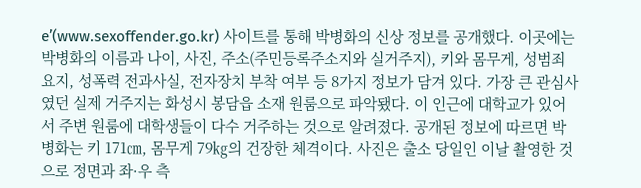e’(www.sexoffender.go.kr) 사이트를 통해 박병화의 신상 정보를 공개했다. 이곳에는 박병화의 이름과 나이, 사진, 주소(주민등록주소지와 실거주지), 키와 몸무게, 성범죄 요지, 성폭력 전과사실, 전자장치 부착 여부 등 8가지 정보가 담겨 있다. 가장 큰 관심사였던 실제 거주지는 화성시 봉담읍 소재 원룸으로 파악됐다. 이 인근에 대학교가 있어서 주변 원룸에 대학생들이 다수 거주하는 것으로 알려졌다. 공개된 정보에 따르면 박병화는 키 171㎝, 몸무게 79㎏의 건장한 체격이다. 사진은 출소 당일인 이날 촬영한 것으로 정면과 좌·우 측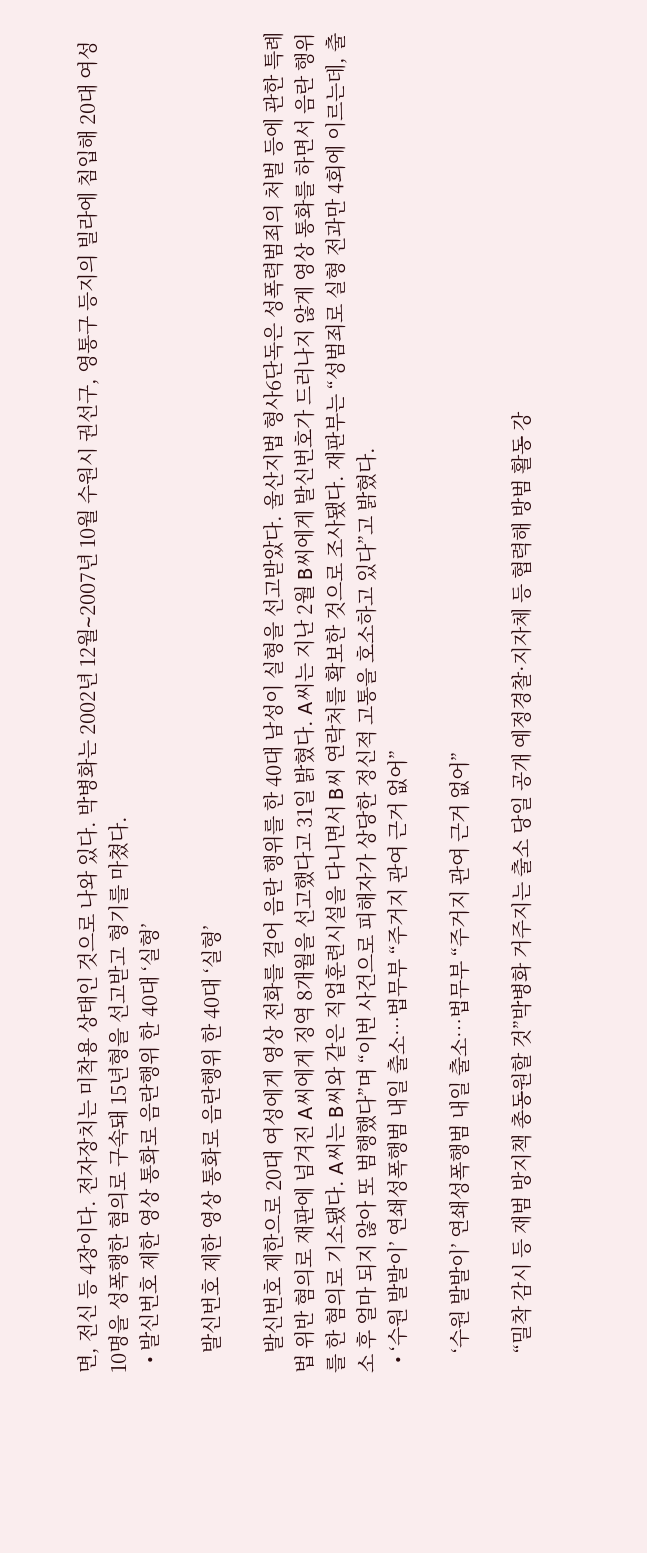면, 전신 등 4장이다. 전자장치는 미착용 상태인 것으로 나와 있다. 박병화는 2002년 12월∼2007년 10월 수원시 권선구, 영통구 등지의 빌라에 침입해 20대 여성 10명을 성폭행한 혐의로 구속돼 15년형을 선고받고 형기를 마쳤다.
  • 발신번호 제한 영상 통화로 음란행위 한 40대 ‘실형’

    발신번호 제한 영상 통화로 음란행위 한 40대 ‘실형’

    발신번호 제한으로 20대 여성에게 영상 전화를 걸어 음란 행위를 한 40대 남성이 실형을 선고받았다. 울산지법 형사6단독은 성폭력범죄의 처벌 등에 관한 특례법 위반 혐의로 재판에 넘겨진 A씨에게 징역 8개월을 선고했다고 31일 밝혔다. A씨는 지난 2월 B씨에게 발신번호가 드러나지 않게 영상 통화를 하면서 음란 행위를 한 혐의로 기소됐다. A씨는 B씨와 같은 직업훈련시설을 다니면서 B씨 연락처를 확보한 것으로 조사됐다. 재판부는 “성범죄로 실형 전과만 4회에 이르는데, 출소 후 얼마 되지 않아 또 범행했다”며 “이번 사건으로 피해자가 상당한 정신적 고통을 호소하고 있다”고 밝혔다.
  • ‘수원 발발이’ 연쇄성폭행범 내일 출소…법무부 “주거지 관여 근거 없어”

    ‘수원 발발이’ 연쇄성폭행범 내일 출소…법무부 “주거지 관여 근거 없어”

    “밀착 감시 등 재범 방지책 총동원할 것”박병화 거주지는 출소 당일 공개 예정경찰·지자체 등 협력해 방범 활동 강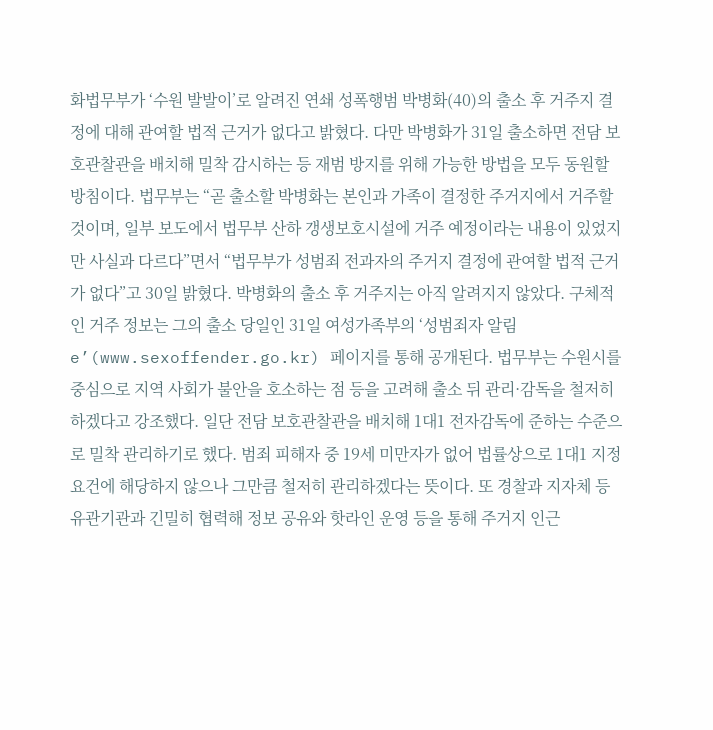화법무부가 ‘수원 발발이’로 알려진 연쇄 성폭행범 박병화(40)의 출소 후 거주지 결정에 대해 관여할 법적 근거가 없다고 밝혔다. 다만 박병화가 31일 출소하면 전담 보호관찰관을 배치해 밀착 감시하는 등 재범 방지를 위해 가능한 방법을 모두 동원할 방침이다. 법무부는 “곧 출소할 박병화는 본인과 가족이 결정한 주거지에서 거주할 것이며, 일부 보도에서 법무부 산하 갱생보호시설에 거주 예정이라는 내용이 있었지만 사실과 다르다”면서 “법무부가 성범죄 전과자의 주거지 결정에 관여할 법적 근거가 없다”고 30일 밝혔다. 박병화의 출소 후 거주지는 아직 알려지지 않았다. 구체적인 거주 정보는 그의 출소 당일인 31일 여성가족부의 ‘성범죄자 알림e’(www.sexoffender.go.kr) 페이지를 통해 공개된다. 법무부는 수원시를 중심으로 지역 사회가 불안을 호소하는 점 등을 고려해 출소 뒤 관리·감독을 철저히 하겠다고 강조했다. 일단 전담 보호관찰관을 배치해 1대1 전자감독에 준하는 수준으로 밀착 관리하기로 했다. 범죄 피해자 중 19세 미만자가 없어 법률상으로 1대1 지정 요건에 해당하지 않으나 그만큼 철저히 관리하겠다는 뜻이다. 또 경찰과 지자체 등 유관기관과 긴밀히 협력해 정보 공유와 핫라인 운영 등을 통해 주거지 인근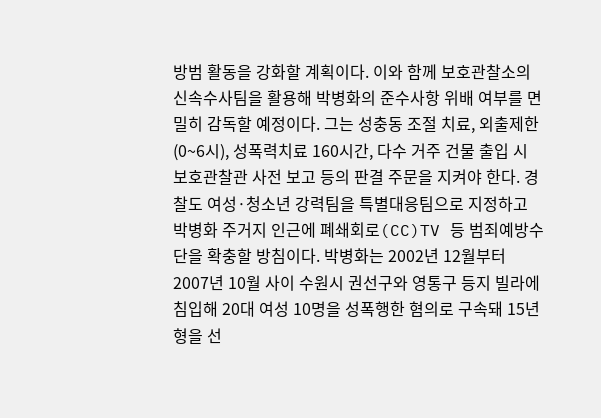방범 활동을 강화할 계획이다. 이와 함께 보호관찰소의 신속수사팀을 활용해 박병화의 준수사항 위배 여부를 면밀히 감독할 예정이다. 그는 성충동 조절 치료, 외출제한(0~6시), 성폭력치료 160시간, 다수 거주 건물 출입 시 보호관찰관 사전 보고 등의 판결 주문을 지켜야 한다. 경찰도 여성·청소년 강력팀을 특별대응팀으로 지정하고 박병화 주거지 인근에 폐쇄회로(CC)TV 등 범죄예방수단을 확충할 방침이다. 박병화는 2002년 12월부터 2007년 10월 사이 수원시 권선구와 영통구 등지 빌라에 침입해 20대 여성 10명을 성폭행한 혐의로 구속돼 15년형을 선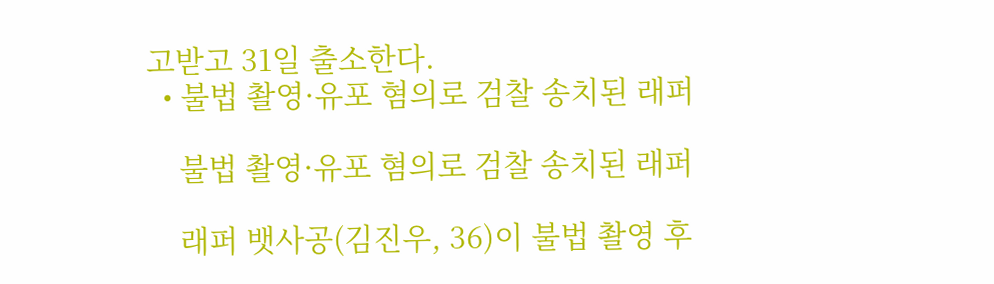고받고 31일 출소한다.
  • 불법 촬영·유포 혐의로 검찰 송치된 래퍼

    불법 촬영·유포 혐의로 검찰 송치된 래퍼

    래퍼 뱃사공(김진우, 36)이 불법 촬영 후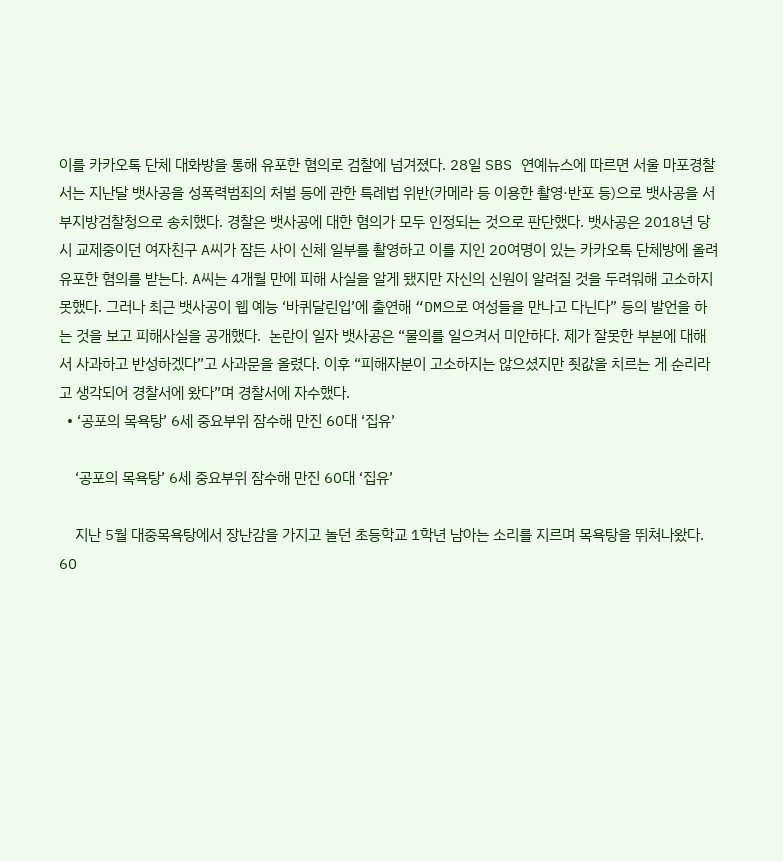이를 카카오톡 단체 대화방을 통해 유포한 혐의로 검찰에 넘겨졌다. 28일 SBS 연예뉴스에 따르면 서울 마포경찰서는 지난달 뱃사공을 성폭력범죄의 처벌 등에 관한 특례법 위반(카메라 등 이용한 촬영·반포 등)으로 뱃사공을 서부지방검찰청으로 송치했다. 경찰은 뱃사공에 대한 혐의가 모두 인정되는 것으로 판단했다. 뱃사공은 2018년 당시 교제중이던 여자친구 A씨가 잠든 사이 신체 일부를 촬영하고 이를 지인 20여명이 있는 카카오톡 단체방에 올려 유포한 혐의를 받는다. A씨는 4개월 만에 피해 사실을 알게 됐지만 자신의 신원이 알려질 것을 두려워해 고소하지 못했다. 그러나 최근 뱃사공이 웹 예능 ‘바퀴달린입’에 출연해 “DM으로 여성들을 만나고 다닌다” 등의 발언을 하는 것을 보고 피해사실을 공개했다.  논란이 일자 뱃사공은 “물의를 일으켜서 미안하다. 제가 잘못한 부분에 대해서 사과하고 반성하겠다”고 사과문을 올렸다. 이후 “피해자분이 고소하지는 않으셨지만 죗값을 치르는 게 순리라고 생각되어 경찰서에 왔다”며 경찰서에 자수했다.
  • ‘공포의 목욕탕’ 6세 중요부위 잠수해 만진 60대 ‘집유’

    ‘공포의 목욕탕’ 6세 중요부위 잠수해 만진 60대 ‘집유’

    지난 5월 대중목욕탕에서 장난감을 가지고 놀던 초등학교 1학년 남아는 소리를 지르며 목욕탕을 뛰쳐나왔다. 60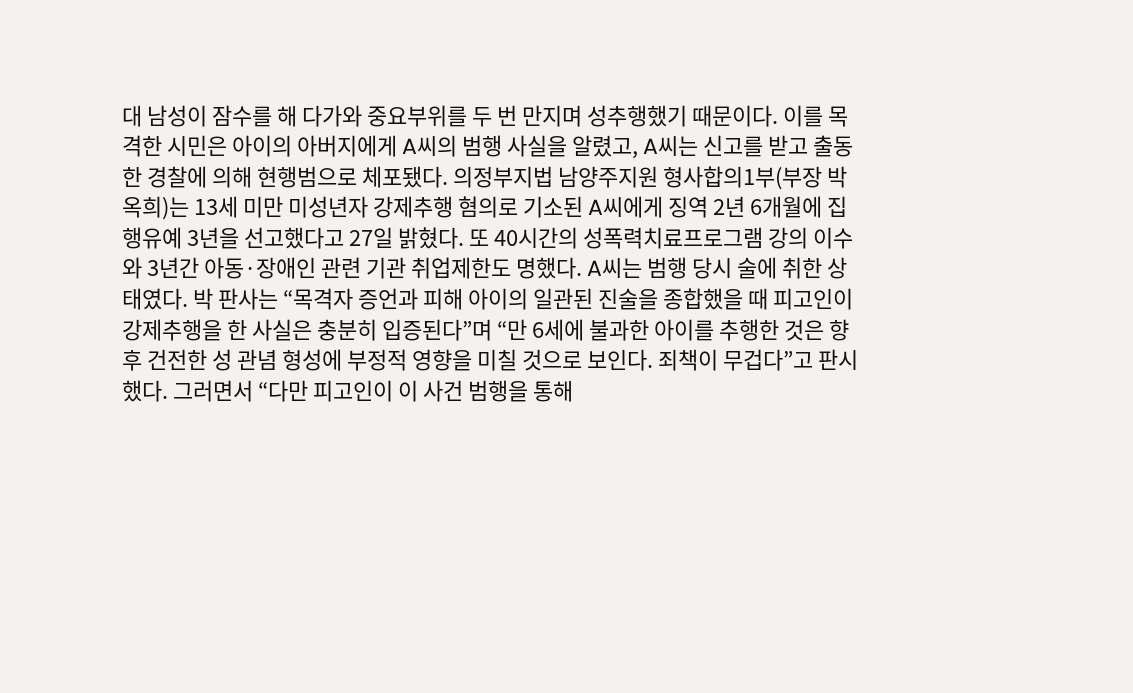대 남성이 잠수를 해 다가와 중요부위를 두 번 만지며 성추행했기 때문이다. 이를 목격한 시민은 아이의 아버지에게 A씨의 범행 사실을 알렸고, A씨는 신고를 받고 출동한 경찰에 의해 현행범으로 체포됐다. 의정부지법 남양주지원 형사합의1부(부장 박옥희)는 13세 미만 미성년자 강제추행 혐의로 기소된 A씨에게 징역 2년 6개월에 집행유예 3년을 선고했다고 27일 밝혔다. 또 40시간의 성폭력치료프로그램 강의 이수와 3년간 아동·장애인 관련 기관 취업제한도 명했다. A씨는 범행 당시 술에 취한 상태였다. 박 판사는 “목격자 증언과 피해 아이의 일관된 진술을 종합했을 때 피고인이 강제추행을 한 사실은 충분히 입증된다”며 “만 6세에 불과한 아이를 추행한 것은 향후 건전한 성 관념 형성에 부정적 영향을 미칠 것으로 보인다. 죄책이 무겁다”고 판시했다. 그러면서 “다만 피고인이 이 사건 범행을 통해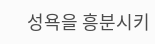성욕을 흥분시키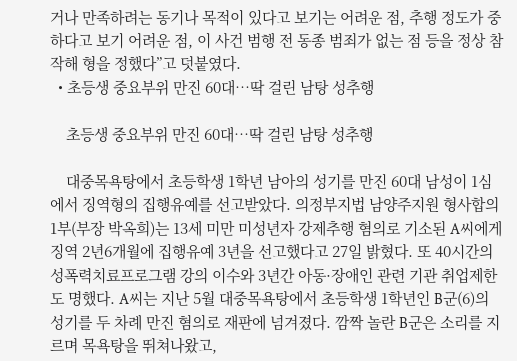거나 만족하려는 동기나 목적이 있다고 보기는 어려운 점, 추행 정도가 중하다고 보기 어려운 점, 이 사건 범행 전 동종 범죄가 없는 점 등을 정상 참작해 형을 정했다”고 덧붙였다.
  • 초등생 중요부위 만진 60대…딱 걸린 남탕 성추행

    초등생 중요부위 만진 60대…딱 걸린 남탕 성추행

    대중목욕탕에서 초등학생 1학년 남아의 성기를 만진 60대 남성이 1심에서 징역형의 집행유예를 선고받았다. 의정부지법 남양주지원 형사합의1부(부장 박옥희)는 13세 미만 미성년자 강제추행 혐의로 기소된 A씨에게 징역 2년6개월에 집행유예 3년을 선고했다고 27일 밝혔다. 또 40시간의 성폭력치료프로그램 강의 이수와 3년간 아동·장애인 관련 기관 취업제한도 명했다. A씨는 지난 5월 대중목욕탕에서 초등학생 1학년인 B군(6)의 성기를 두 차례 만진 혐의로 재판에 넘겨졌다. 깜짝 놀란 B군은 소리를 지르며 목욕탕을 뛰쳐나왔고,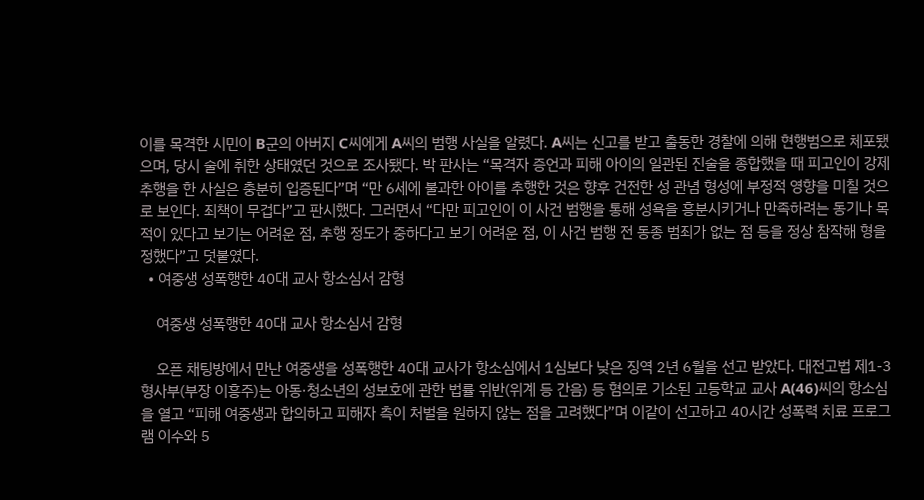이를 목격한 시민이 B군의 아버지 C씨에게 A씨의 범행 사실을 알렸다. A씨는 신고를 받고 출동한 경찰에 의해 현행범으로 체포됐으며, 당시 술에 취한 상태였던 것으로 조사됐다. 박 판사는 “목격자 증언과 피해 아이의 일관된 진술을 종합했을 때 피고인이 강제추행을 한 사실은 충분히 입증된다”며 “만 6세에 불과한 아이를 추행한 것은 향후 건전한 성 관념 형성에 부정적 영향을 미칠 것으로 보인다. 죄책이 무겁다”고 판시했다. 그러면서 “다만 피고인이 이 사건 범행을 통해 성욕을 흥분시키거나 만족하려는 동기나 목적이 있다고 보기는 어려운 점, 추행 정도가 중하다고 보기 어려운 점, 이 사건 범행 전 동종 범죄가 없는 점 등을 정상 참작해 형을 정했다”고 덧붙였다.
  • 여중생 성폭행한 40대 교사 항소심서 감형

    여중생 성폭행한 40대 교사 항소심서 감형

    오픈 채팅방에서 만난 여중생을 성폭행한 40대 교사가 항소심에서 1심보다 낮은 징역 2년 6월을 선고 받았다. 대전고법 제1-3형사부(부장 이흥주)는 아동·청소년의 성보호에 관한 법률 위반(위계 등 간음) 등 혐의로 기소된 고등학교 교사 A(46)씨의 항소심을 열고 “피해 여중생과 합의하고 피해자 측이 처벌을 원하지 않는 점을 고려했다”며 이같이 선고하고 40시간 성폭력 치료 프로그램 이수와 5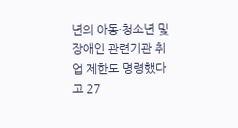년의 아동·청소년 및 장애인 관련기관 취업 제한도 명령했다고 27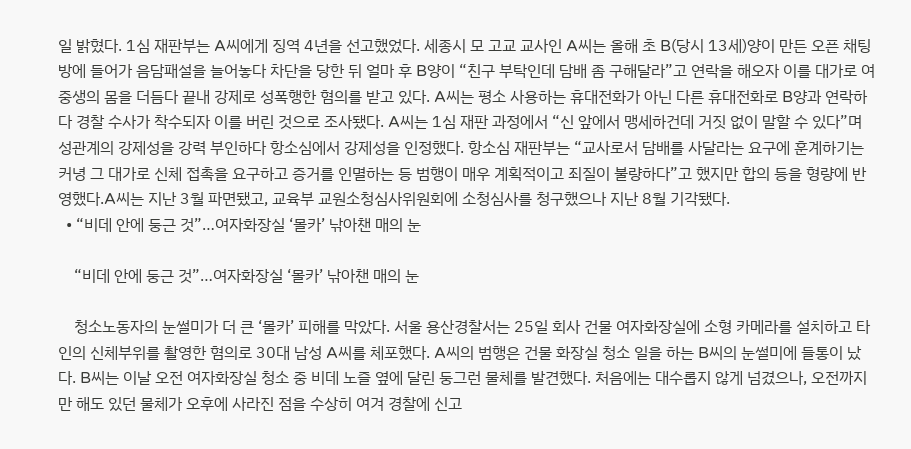일 밝혔다. 1심 재판부는 A씨에게 징역 4년을 선고했었다. 세종시 모 고교 교사인 A씨는 올해 초 B(당시 13세)양이 만든 오픈 채팅방에 들어가 음담패설을 늘어놓다 차단을 당한 뒤 얼마 후 B양이 “친구 부탁인데 담배 좀 구해달라”고 연락을 해오자 이를 대가로 여중생의 몸을 더듬다 끝내 강제로 성폭행한 혐의를 받고 있다. A씨는 평소 사용하는 휴대전화가 아닌 다른 휴대전화로 B양과 연락하다 경찰 수사가 착수되자 이를 버린 것으로 조사됐다. A씨는 1심 재판 과정에서 “신 앞에서 맹세하건데 거짓 없이 말할 수 있다”며 성관계의 강제성을 강력 부인하다 항소심에서 강제성을 인정했다. 항소심 재판부는 “교사로서 담배를 사달라는 요구에 훈계하기는커녕 그 대가로 신체 접촉을 요구하고 증거를 인멸하는 등 범행이 매우 계획적이고 죄질이 불량하다”고 했지만 합의 등을 형량에 반영했다.A씨는 지난 3월 파면됐고, 교육부 교원소청심사위원회에 소청심사를 청구했으나 지난 8월 기각됐다.
  • “비데 안에 둥근 것”…여자화장실 ‘몰카’ 낚아챈 매의 눈

    “비데 안에 둥근 것”…여자화장실 ‘몰카’ 낚아챈 매의 눈

    청소노동자의 눈썰미가 더 큰 ‘몰카’ 피해를 막았다. 서울 용산경찰서는 25일 회사 건물 여자화장실에 소형 카메라를 설치하고 타인의 신체부위를 촬영한 혐의로 30대 남성 A씨를 체포했다. A씨의 범행은 건물 화장실 청소 일을 하는 B씨의 눈썰미에 들통이 났다. B씨는 이날 오전 여자화장실 청소 중 비데 노즐 옆에 달린 둥그런 물체를 발견했다. 처음에는 대수롭지 않게 넘겼으나, 오전까지만 해도 있던 물체가 오후에 사라진 점을 수상히 여겨 경찰에 신고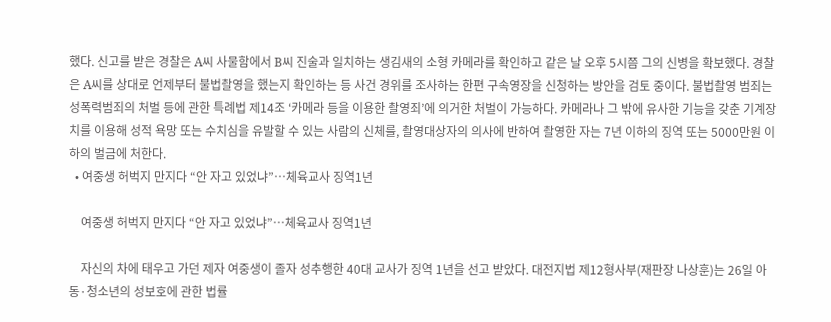했다. 신고를 받은 경찰은 A씨 사물함에서 B씨 진술과 일치하는 생김새의 소형 카메라를 확인하고 같은 날 오후 5시쯤 그의 신병을 확보했다. 경찰은 A씨를 상대로 언제부터 불법촬영을 했는지 확인하는 등 사건 경위를 조사하는 한편 구속영장을 신청하는 방안을 검토 중이다. 불법촬영 범죄는 성폭력범죄의 처벌 등에 관한 특례법 제14조 ‘카메라 등을 이용한 촬영죄’에 의거한 처벌이 가능하다. 카메라나 그 밖에 유사한 기능을 갖춘 기계장치를 이용해 성적 욕망 또는 수치심을 유발할 수 있는 사람의 신체를, 촬영대상자의 의사에 반하여 촬영한 자는 7년 이하의 징역 또는 5000만원 이하의 벌금에 처한다.
  • 여중생 허벅지 만지다 “안 자고 있었냐”…체육교사 징역1년

    여중생 허벅지 만지다 “안 자고 있었냐”…체육교사 징역1년

    자신의 차에 태우고 가던 제자 여중생이 졸자 성추행한 40대 교사가 징역 1년을 선고 받았다. 대전지법 제12형사부(재판장 나상훈)는 26일 아동·청소년의 성보호에 관한 법률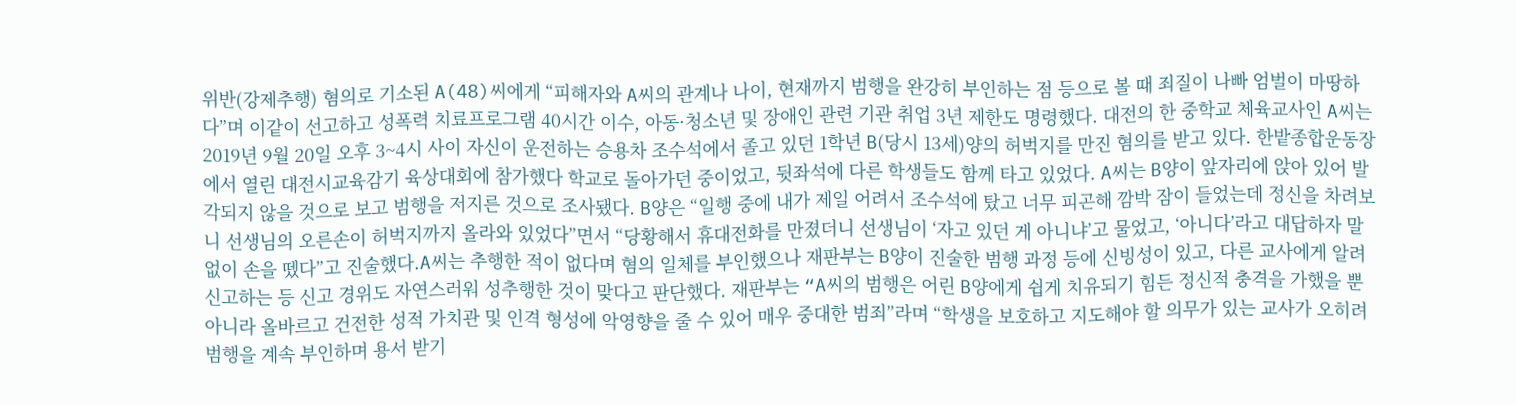위반(강제추행) 혐의로 기소된 A(48)씨에게 “피해자와 A씨의 관계나 나이, 현재까지 범행을 완강히 부인하는 점 등으로 볼 때 죄질이 나빠 엄벌이 마땅하다”며 이같이 선고하고 성폭력 치료프로그램 40시간 이수, 아동·청소년 및 장애인 관련 기관 취업 3년 제한도 명령했다. 대전의 한 중학교 체육교사인 A씨는 2019년 9월 20일 오후 3~4시 사이 자신이 운전하는 승용차 조수석에서 졸고 있던 1학년 B(당시 13세)양의 허벅지를 만진 혐의를 받고 있다. 한밭종합운동장에서 열린 대전시교육감기 육상대회에 참가했다 학교로 돌아가던 중이었고, 뒷좌석에 다른 학생들도 함께 타고 있었다. A씨는 B양이 앞자리에 앉아 있어 발각되지 않을 것으로 보고 범행을 저지른 것으로 조사됐다. B양은 “일행 중에 내가 제일 어려서 조수석에 탔고 너무 피곤해 깜박 잠이 들었는데 정신을 차려보니 선생님의 오른손이 허벅지까지 올라와 있었다”면서 “당황해서 휴대전화를 만졌더니 선생님이 ‘자고 있던 게 아니냐’고 물었고, ‘아니다’라고 대답하자 말없이 손을 뗐다”고 진술했다.A씨는 추행한 적이 없다며 혐의 일체를 부인했으나 재판부는 B양이 진술한 범행 과정 등에 신빙성이 있고, 다른 교사에게 알려 신고하는 등 신고 경위도 자연스러워 성추행한 것이 맞다고 판단했다. 재판부는 “A씨의 범행은 어린 B양에게 쉽게 치유되기 힘든 정신적 충격을 가했을 뿐 아니라 올바르고 건전한 성적 가치관 및 인격 형성에 악영향을 줄 수 있어 매우 중대한 범죄”라며 “학생을 보호하고 지도해야 할 의무가 있는 교사가 오히려 범행을 계속 부인하며 용서 받기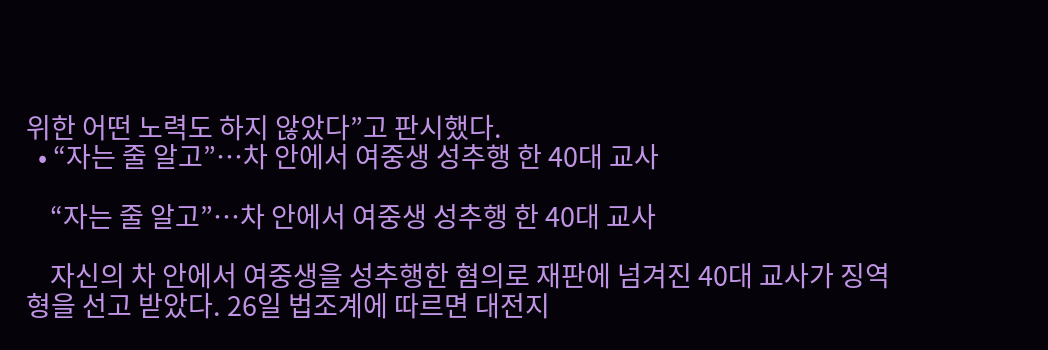위한 어떤 노력도 하지 않았다”고 판시했다.
  • “자는 줄 알고”…차 안에서 여중생 성추행 한 40대 교사

    “자는 줄 알고”…차 안에서 여중생 성추행 한 40대 교사

    자신의 차 안에서 여중생을 성추행한 혐의로 재판에 넘겨진 40대 교사가 징역형을 선고 받았다. 26일 법조계에 따르면 대전지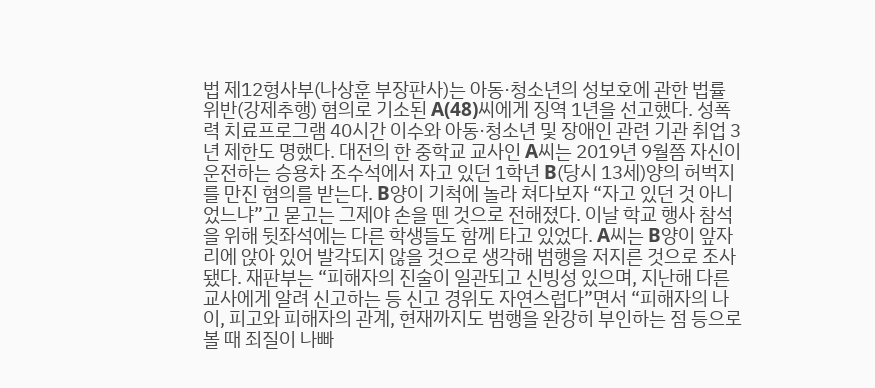법 제12형사부(나상훈 부장판사)는 아동·청소년의 성보호에 관한 법률 위반(강제추행) 혐의로 기소된 A(48)씨에게 징역 1년을 선고했다. 성폭력 치료프로그램 40시간 이수와 아동·청소년 및 장애인 관련 기관 취업 3년 제한도 명했다. 대전의 한 중학교 교사인 A씨는 2019년 9월쯤 자신이 운전하는 승용차 조수석에서 자고 있던 1학년 B(당시 13세)양의 허벅지를 만진 혐의를 받는다. B양이 기척에 놀라 쳐다보자 “자고 있던 것 아니었느냐”고 묻고는 그제야 손을 뗀 것으로 전해졌다. 이날 학교 행사 참석을 위해 뒷좌석에는 다른 학생들도 함께 타고 있었다. A씨는 B양이 앞자리에 앉아 있어 발각되지 않을 것으로 생각해 범행을 저지른 것으로 조사됐다. 재판부는 “피해자의 진술이 일관되고 신빙성 있으며, 지난해 다른 교사에게 알려 신고하는 등 신고 경위도 자연스럽다”면서 “피해자의 나이, 피고와 피해자의 관계, 현재까지도 범행을 완강히 부인하는 점 등으로 볼 때 죄질이 나빠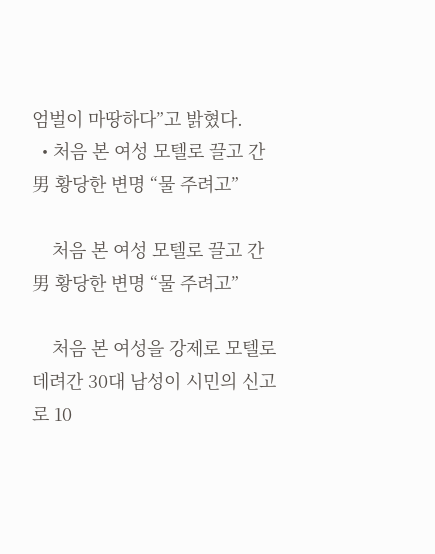엄벌이 마땅하다”고 밝혔다.
  • 처음 본 여성 모텔로 끌고 간 男 황당한 변명 “물 주려고”

    처음 본 여성 모텔로 끌고 간 男 황당한 변명 “물 주려고”

    처음 본 여성을 강제로 모텔로 데려간 30대 남성이 시민의 신고로 10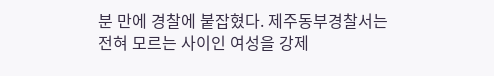분 만에 경찰에 붙잡혔다. 제주동부경찰서는 전혀 모르는 사이인 여성을 강제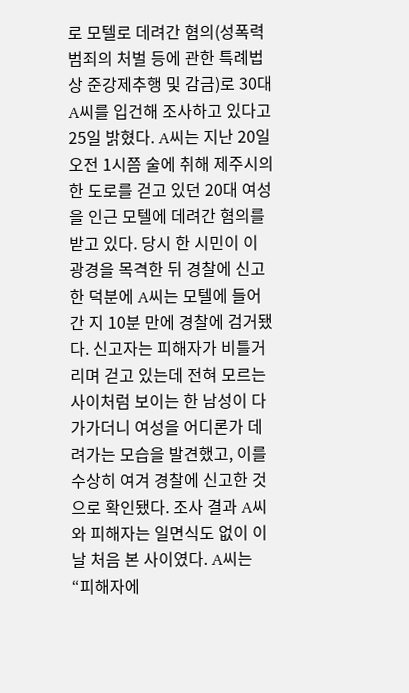로 모텔로 데려간 혐의(성폭력범죄의 처벌 등에 관한 특례법상 준강제추행 및 감금)로 30대 A씨를 입건해 조사하고 있다고 25일 밝혔다. A씨는 지난 20일 오전 1시쯤 술에 취해 제주시의 한 도로를 걷고 있던 20대 여성을 인근 모텔에 데려간 혐의를 받고 있다. 당시 한 시민이 이 광경을 목격한 뒤 경찰에 신고한 덕분에 A씨는 모텔에 들어간 지 10분 만에 경찰에 검거됐다. 신고자는 피해자가 비틀거리며 걷고 있는데 전혀 모르는 사이처럼 보이는 한 남성이 다가가더니 여성을 어디론가 데려가는 모습을 발견했고, 이를 수상히 여겨 경찰에 신고한 것으로 확인됐다. 조사 결과 A씨와 피해자는 일면식도 없이 이날 처음 본 사이였다. A씨는 “피해자에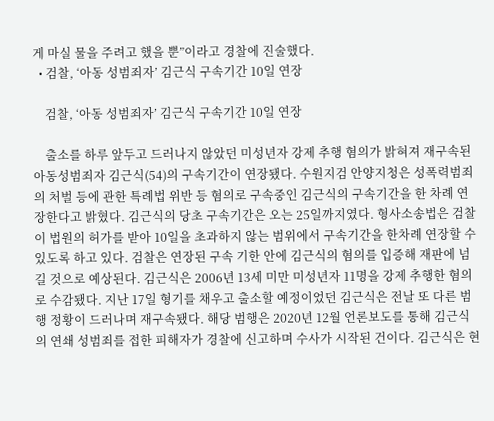게 마실 물을 주려고 했을 뿐”이라고 경찰에 진술했다.
  • 검찰, ‘아동 성범죄자’ 김근식 구속기간 10일 연장

    검찰, ‘아동 성범죄자’ 김근식 구속기간 10일 연장

    출소를 하루 앞두고 드러나지 않았던 미성년자 강제 추행 혐의가 밝혀져 재구속된 아동성범죄자 김근식(54)의 구속기간이 연장됐다. 수원지검 안양지청은 성폭력범죄의 처벌 등에 관한 특례법 위반 등 혐의로 구속중인 김근식의 구속기간을 한 차례 연장한다고 밝혔다. 김근식의 당초 구속기간은 오는 25일까지였다. 형사소송법은 검찰이 법원의 허가를 받아 10일을 초과하지 않는 범위에서 구속기간을 한차례 연장할 수 있도록 하고 있다. 검찰은 연장된 구속 기한 안에 김근식의 혐의를 입증해 재판에 넘길 것으로 예상된다. 김근식은 2006년 13세 미만 미성년자 11명을 강제 추행한 혐의로 수감됐다. 지난 17일 형기를 채우고 출소할 예정이었던 김근식은 전날 또 다른 범행 정황이 드러나며 재구속됐다. 해당 범행은 2020년 12월 언론보도를 통해 김근식의 연쇄 성범죄를 접한 피해자가 경찰에 신고하며 수사가 시작된 건이다. 김근식은 현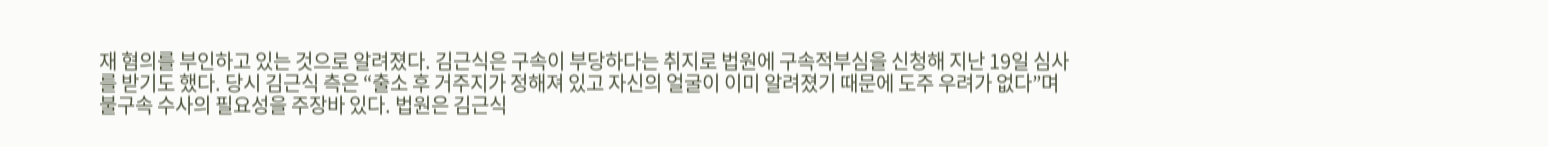재 혐의를 부인하고 있는 것으로 알려졌다. 김근식은 구속이 부당하다는 취지로 법원에 구속적부심을 신청해 지난 19일 심사를 받기도 했다. 당시 김근식 측은 “출소 후 거주지가 정해져 있고 자신의 얼굴이 이미 알려졌기 때문에 도주 우려가 없다”며 불구속 수사의 필요성을 주장바 있다. 법원은 김근식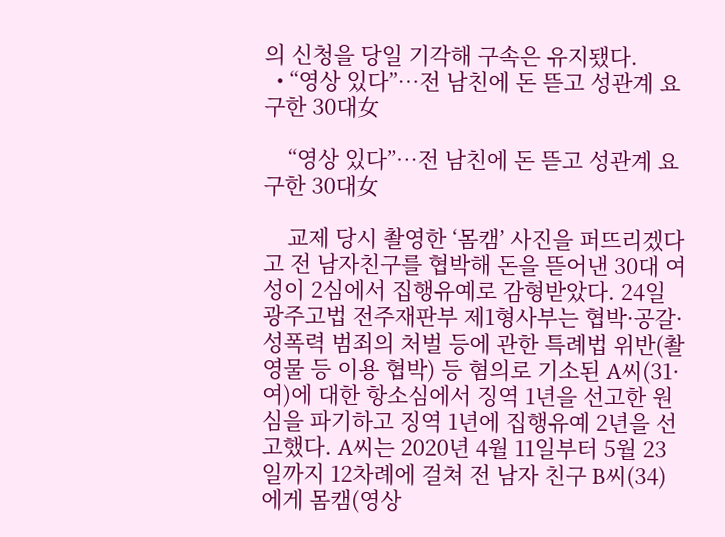의 신청을 당일 기각해 구속은 유지됐다.
  • “영상 있다”…전 남친에 돈 뜯고 성관계 요구한 30대女

    “영상 있다”…전 남친에 돈 뜯고 성관계 요구한 30대女

    교제 당시 촬영한 ‘몸캠’ 사진을 퍼뜨리겠다고 전 남자친구를 협박해 돈을 뜯어낸 30대 여성이 2심에서 집행유예로 감형받았다. 24일 광주고법 전주재판부 제1형사부는 협박·공갈·성폭력 범죄의 처벌 등에 관한 특례법 위반(촬영물 등 이용 협박) 등 혐의로 기소된 A씨(31·여)에 대한 항소심에서 징역 1년을 선고한 원심을 파기하고 징역 1년에 집행유예 2년을 선고했다. A씨는 2020년 4월 11일부터 5월 23일까지 12차례에 걸쳐 전 남자 친구 B씨(34)에게 몸캠(영상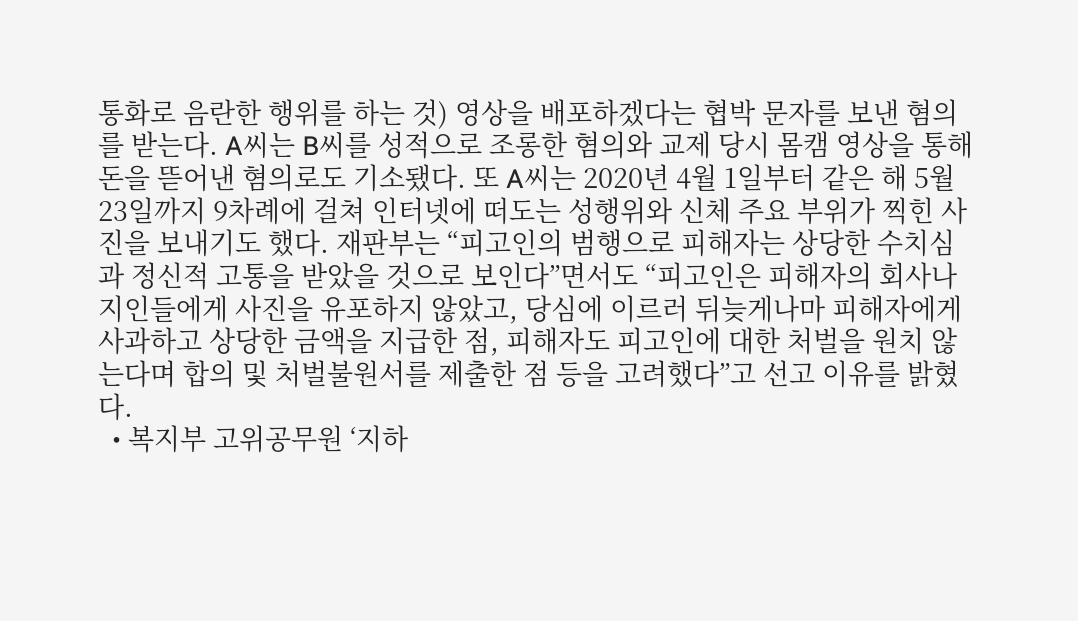통화로 음란한 행위를 하는 것) 영상을 배포하겠다는 협박 문자를 보낸 혐의를 받는다. A씨는 B씨를 성적으로 조롱한 혐의와 교제 당시 몸캠 영상을 통해 돈을 뜯어낸 혐의로도 기소됐다. 또 A씨는 2020년 4월 1일부터 같은 해 5월 23일까지 9차례에 걸쳐 인터넷에 떠도는 성행위와 신체 주요 부위가 찍힌 사진을 보내기도 했다. 재판부는 “피고인의 범행으로 피해자는 상당한 수치심과 정신적 고통을 받았을 것으로 보인다”면서도 “피고인은 피해자의 회사나 지인들에게 사진을 유포하지 않았고, 당심에 이르러 뒤늦게나마 피해자에게 사과하고 상당한 금액을 지급한 점, 피해자도 피고인에 대한 처벌을 원치 않는다며 합의 및 처벌불원서를 제출한 점 등을 고려했다”고 선고 이유를 밝혔다.
  • 복지부 고위공무원 ‘지하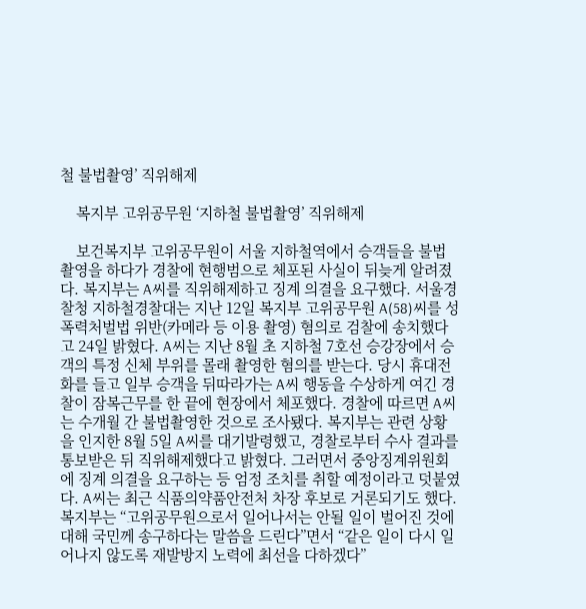철 불법촬영’ 직위해제

    복지부 고위공무원 ‘지하철 불법촬영’ 직위해제

    보건복지부 고위공무원이 서울 지하철역에서 승객들을 불법 촬영을 하다가 경찰에 현행범으로 체포된 사실이 뒤늦게 알려졌다. 복지부는 A씨를 직위해제하고 징계 의결을 요구했다. 서울경찰청 지하철경찰대는 지난 12일 복지부 고위공무원 A(58)씨를 성폭력처벌법 위반(카메라 등 이용 촬영) 혐의로 검찰에 송치했다고 24일 밝혔다. A씨는 지난 8월 초 지하철 7호선 승강장에서 승객의 특정 신체 부위를 몰래 촬영한 혐의를 받는다. 당시 휴대전화를 들고 일부 승객을 뒤따라가는 A씨 행동을 수상하게 여긴 경찰이 잠복근무를 한 끝에 현장에서 체포했다. 경찰에 따르면 A씨는 수개월 간 불법촬영한 것으로 조사됐다. 복지부는 관련 상황을 인지한 8월 5일 A씨를 대기발령했고, 경찰로부터 수사 결과를 통보받은 뒤 직위해제했다고 밝혔다. 그러면서 중앙징계위원회에 징계 의결을 요구하는 등 엄정 조치를 취할 예정이라고 덧붙였다. A씨는 최근 식품의약품안전처 차장 후보로 거론되기도 했다. 복지부는 “고위공무원으로서 일어나서는 안될 일이 벌어진 것에 대해 국민께 송구하다는 말씀을 드린다”면서 “같은 일이 다시 일어나지 않도록 재발방지 노력에 최선을 다하겠다”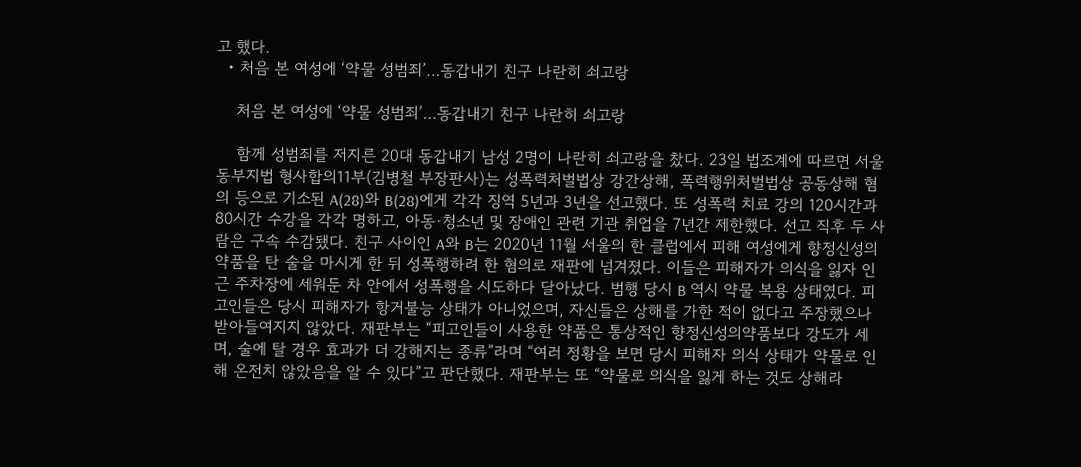고 했다.
  • 처음 본 여성에 ‘약물 성범죄’…동갑내기 친구 나란히 쇠고랑

    처음 본 여성에 ‘약물 성범죄’…동갑내기 친구 나란히 쇠고랑

    함께 성범죄를 저지른 20대 동갑내기 남성 2명이 나란히 쇠고랑을 찼다. 23일 법조계에 따르면 서울동부지법 형사합의11부(김병철 부장판사)는 성폭력처벌법상 강간상해, 폭력행위처벌법상 공동상해 혐의 등으로 기소된 A(28)와 B(28)에게 각각 징역 5년과 3년을 선고했다. 또 성폭력 치료 강의 120시간과 80시간 수강을 각각 명하고, 아동·청소년 및 장애인 관련 기관 취업을 7년간 제한했다. 선고 직후 두 사람은 구속 수감됐다. 친구 사이인 A와 B는 2020년 11월 서울의 한 클럽에서 피해 여성에게 향정신성의약품을 탄 술을 마시게 한 뒤 성폭행하려 한 혐의로 재판에 넘겨졌다. 이들은 피해자가 의식을 잃자 인근 주차장에 세워둔 차 안에서 성폭행을 시도하다 달아났다. 범행 당시 B 역시 약물 복용 상태였다. 피고인들은 당시 피해자가 항거불능 상태가 아니었으며, 자신들은 상해를 가한 적이 없다고 주장했으나 받아들여지지 않았다. 재판부는 “피고인들이 사용한 약품은 통상적인 향정신성의약품보다 강도가 세며, 술에 탈 경우 효과가 더 강해지는 종류”라며 “여러 정황을 보면 당시 피해자 의식 상태가 약물로 인해 온전치 않았음을 알 수 있다”고 판단했다. 재판부는 또 “약물로 의식을 잃게 하는 것도 상해라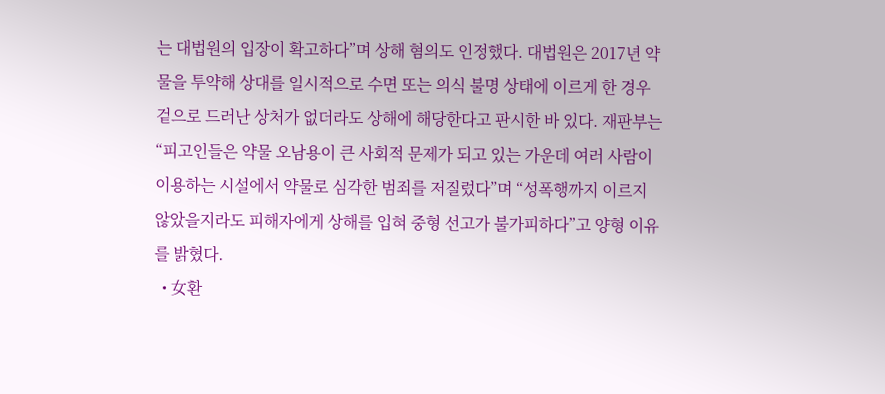는 대법원의 입장이 확고하다”며 상해 혐의도 인정했다. 대법원은 2017년 약물을 투약해 상대를 일시적으로 수면 또는 의식 불명 상태에 이르게 한 경우 겉으로 드러난 상처가 없더라도 상해에 해당한다고 판시한 바 있다. 재판부는 “피고인들은 약물 오남용이 큰 사회적 문제가 되고 있는 가운데 여러 사람이 이용하는 시설에서 약물로 심각한 범죄를 저질렀다”며 “성폭행까지 이르지 않았을지라도 피해자에게 상해를 입혀 중형 선고가 불가피하다”고 양형 이유를 밝혔다.
  • 女환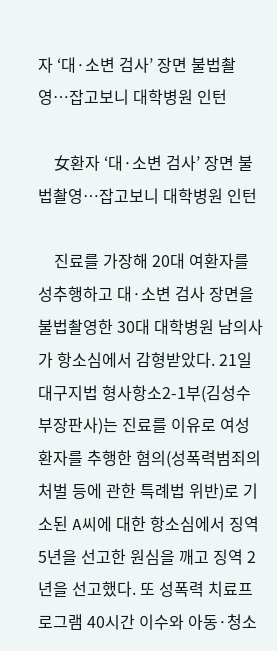자 ‘대·소변 검사’ 장면 불법촬영…잡고보니 대학병원 인턴

    女환자 ‘대·소변 검사’ 장면 불법촬영…잡고보니 대학병원 인턴

    진료를 가장해 20대 여환자를 성추행하고 대·소변 검사 장면을 불법촬영한 30대 대학병원 남의사가 항소심에서 감형받았다. 21일 대구지법 형사항소2-1부(김성수 부장판사)는 진료를 이유로 여성 환자를 추행한 혐의(성폭력범죄의 처벌 등에 관한 특례법 위반)로 기소된 A씨에 대한 항소심에서 징역 5년을 선고한 원심을 깨고 징역 2년을 선고했다. 또 성폭력 치료프로그램 40시간 이수와 아동·청소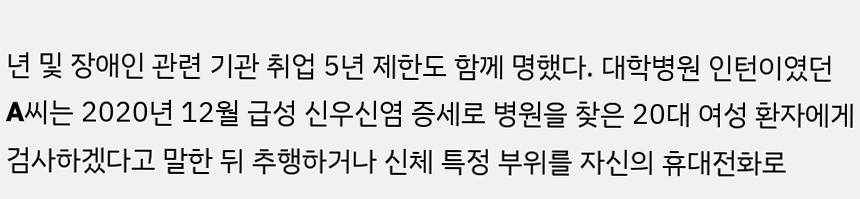년 및 장애인 관련 기관 취업 5년 제한도 함께 명했다. 대학병원 인턴이였던 A씨는 2020년 12월 급성 신우신염 증세로 병원을 찾은 20대 여성 환자에게 검사하겠다고 말한 뒤 추행하거나 신체 특정 부위를 자신의 휴대전화로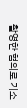촬영한 혐의로 기소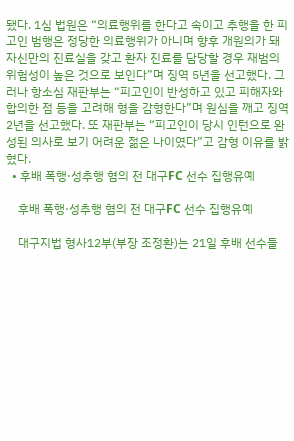됐다. 1심 법원은 “의료행위를 한다고 속이고 추행을 한 피고인 범행은 정당한 의료행위가 아니며 향후 개원의가 돼 자신만의 진료실을 갖고 환자 진료를 담당할 경우 재범의 위험성이 높은 것으로 보인다”며 징역 5년을 선고했다. 그러나 항소심 재판부는 “피고인이 반성하고 있고 피해자와 합의한 점 등을 고려해 형을 감형한다”며 원심을 깨고 징역 2년을 선고했다. 또 재판부는 “피고인이 당시 인턴으로 완성된 의사로 보기 어려운 젊은 나이였다”고 감형 이유를 밝혔다.
  • 후배 폭행·성추행 혐의 전 대구FC 선수 집행유예

    후배 폭행·성추행 혐의 전 대구FC 선수 집행유예

    대구지법 형사12부(부장 조정환)는 21일 후배 선수들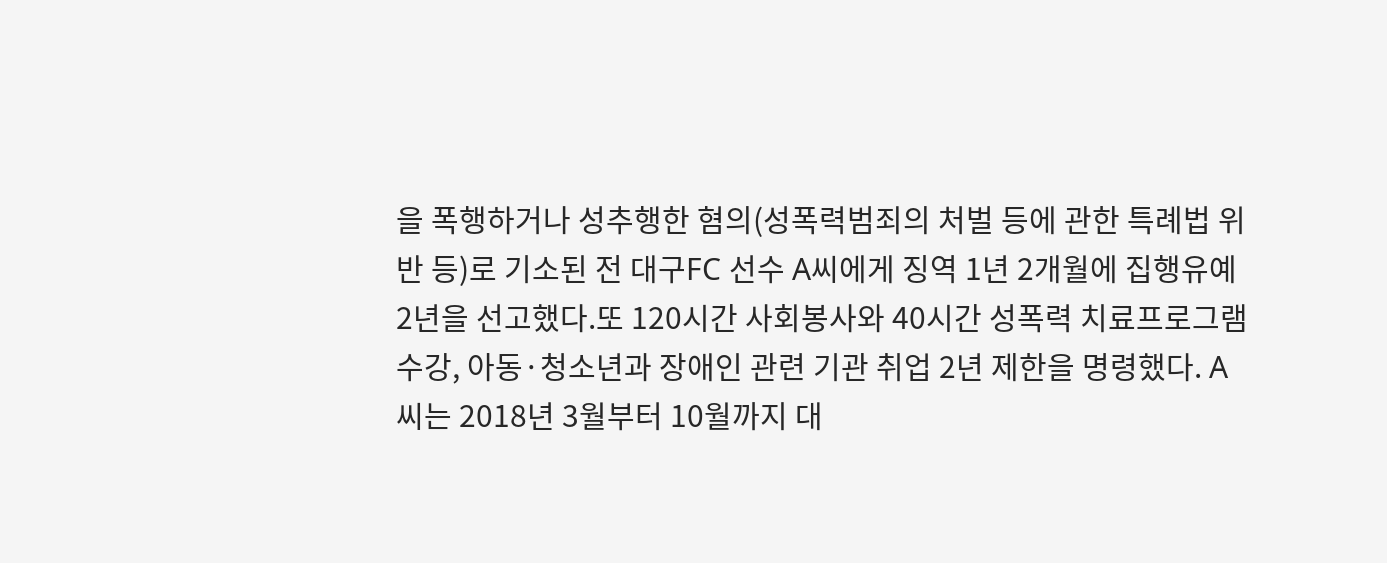을 폭행하거나 성추행한 혐의(성폭력범죄의 처벌 등에 관한 특례법 위반 등)로 기소된 전 대구FC 선수 A씨에게 징역 1년 2개월에 집행유예 2년을 선고했다.또 120시간 사회봉사와 40시간 성폭력 치료프로그램 수강, 아동·청소년과 장애인 관련 기관 취업 2년 제한을 명령했다. A씨는 2018년 3월부터 10월까지 대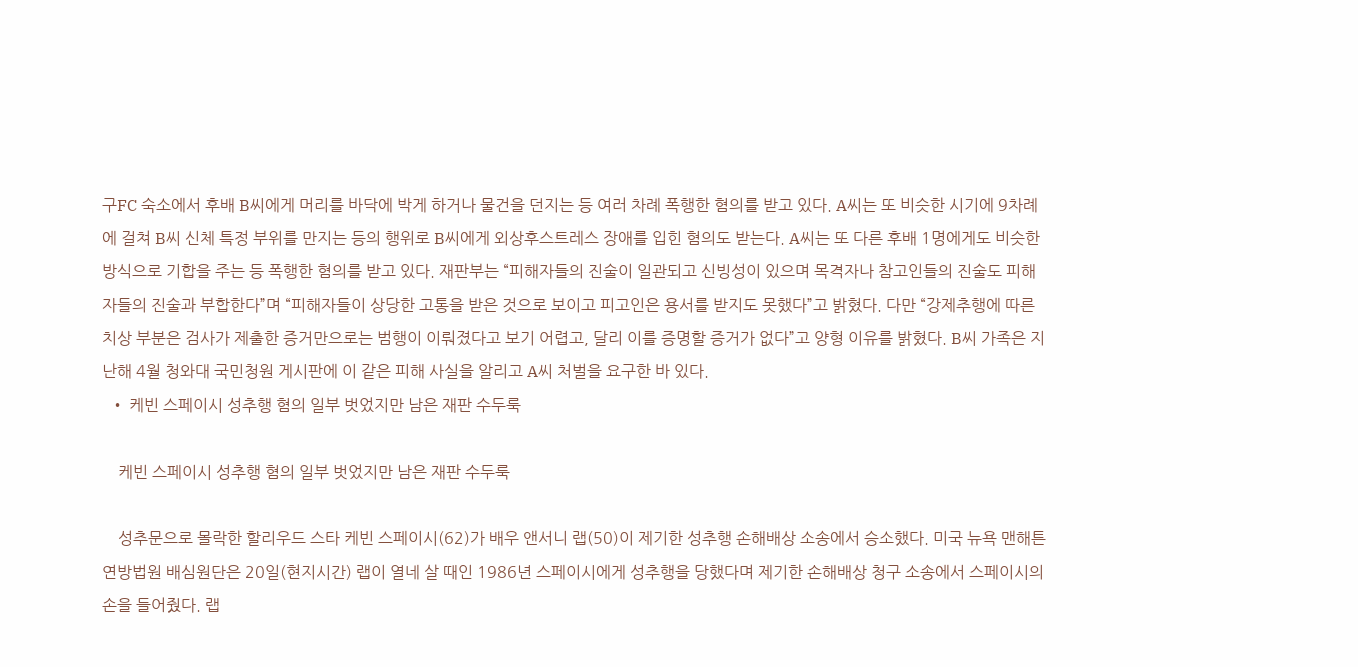구FC 숙소에서 후배 B씨에게 머리를 바닥에 박게 하거나 물건을 던지는 등 여러 차례 폭행한 혐의를 받고 있다. A씨는 또 비슷한 시기에 9차례에 걸쳐 B씨 신체 특정 부위를 만지는 등의 행위로 B씨에게 외상후스트레스 장애를 입힌 혐의도 받는다. A씨는 또 다른 후배 1명에게도 비슷한 방식으로 기합을 주는 등 폭행한 혐의를 받고 있다. 재판부는 “피해자들의 진술이 일관되고 신빙성이 있으며 목격자나 참고인들의 진술도 피해자들의 진술과 부합한다”며 “피해자들이 상당한 고통을 받은 것으로 보이고 피고인은 용서를 받지도 못했다”고 밝혔다. 다만 “강제추행에 따른 치상 부분은 검사가 제출한 증거만으로는 범행이 이뤄졌다고 보기 어렵고, 달리 이를 증명할 증거가 없다”고 양형 이유를 밝혔다. B씨 가족은 지난해 4월 청와대 국민청원 게시판에 이 같은 피해 사실을 알리고 A씨 처벌을 요구한 바 있다.
  • 케빈 스페이시 성추행 혐의 일부 벗었지만 남은 재판 수두룩

    케빈 스페이시 성추행 혐의 일부 벗었지만 남은 재판 수두룩

    성추문으로 몰락한 할리우드 스타 케빈 스페이시(62)가 배우 앤서니 랩(50)이 제기한 성추행 손해배상 소송에서 승소했다. 미국 뉴욕 맨해튼 연방법원 배심원단은 20일(현지시간) 랩이 열네 살 때인 1986년 스페이시에게 성추행을 당했다며 제기한 손해배상 청구 소송에서 스페이시의 손을 들어줬다. 랩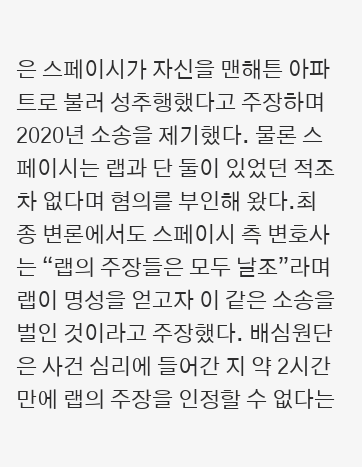은 스페이시가 자신을 맨해튼 아파트로 불러 성추행했다고 주장하며 2020년 소송을 제기했다. 물론 스페이시는 랩과 단 둘이 있었던 적조차 없다며 혐의를 부인해 왔다.최종 변론에서도 스페이시 측 변호사는 “랩의 주장들은 모두 날조”라며 랩이 명성을 얻고자 이 같은 소송을 벌인 것이라고 주장했다. 배심원단은 사건 심리에 들어간 지 약 2시간 만에 랩의 주장을 인정할 수 없다는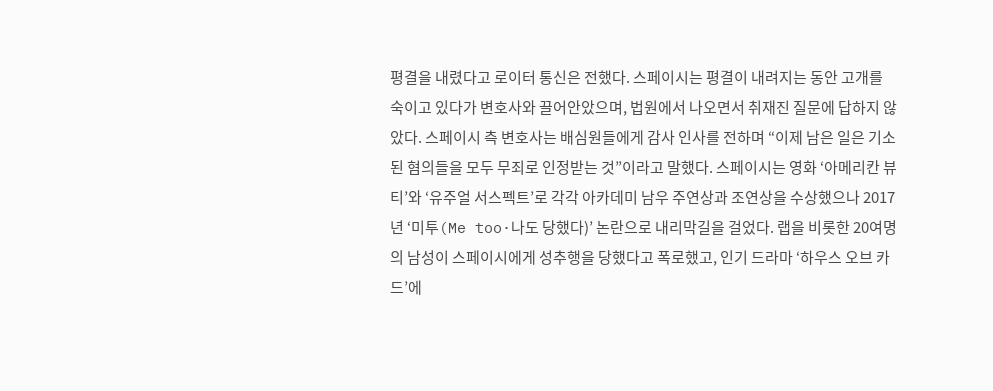평결을 내렸다고 로이터 통신은 전했다. 스페이시는 평결이 내려지는 동안 고개를 숙이고 있다가 변호사와 끌어안았으며, 법원에서 나오면서 취재진 질문에 답하지 않았다. 스페이시 측 변호사는 배심원들에게 감사 인사를 전하며 “이제 남은 일은 기소된 혐의들을 모두 무죄로 인정받는 것”이라고 말했다. 스페이시는 영화 ‘아메리칸 뷰티’와 ‘유주얼 서스펙트’로 각각 아카데미 남우 주연상과 조연상을 수상했으나 2017년 ‘미투(Me too·나도 당했다)’ 논란으로 내리막길을 걸었다. 랩을 비롯한 20여명의 남성이 스페이시에게 성추행을 당했다고 폭로했고, 인기 드라마 ‘하우스 오브 카드’에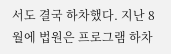서도 결국 하차했다. 지난 8월에 법원은 프로그램 하차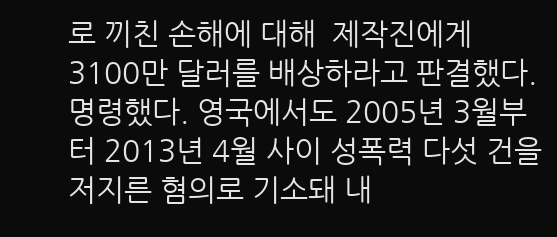로 끼친 손해에 대해  제작진에게 3100만 달러를 배상하라고 판결했다. 명령했다. 영국에서도 2005년 3월부터 2013년 4월 사이 성폭력 다섯 건을 저지른 혐의로 기소돼 내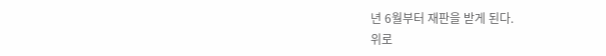년 6월부터 재판을 받게 된다.
위로